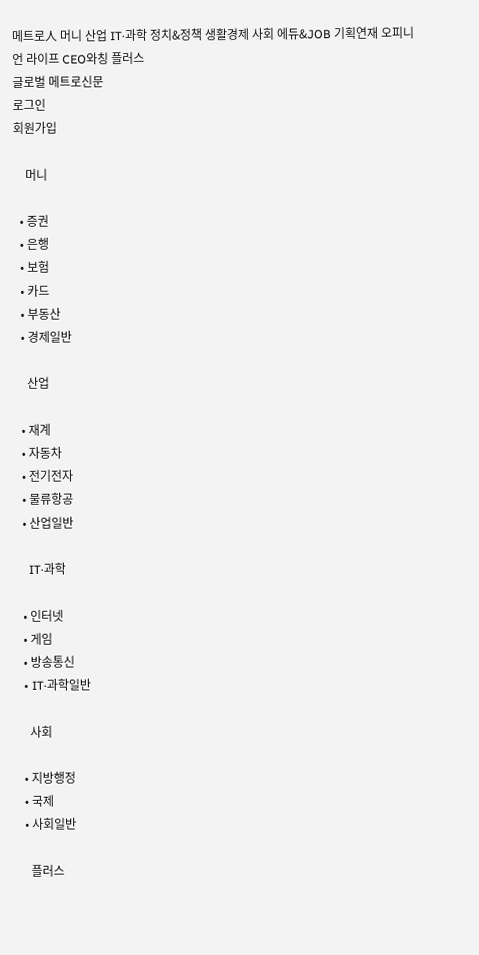메트로人 머니 산업 IT·과학 정치&정책 생활경제 사회 에듀&JOB 기획연재 오피니언 라이프 CEO와칭 플러스
글로벌 메트로신문
로그인
회원가입

    머니

  • 증권
  • 은행
  • 보험
  • 카드
  • 부동산
  • 경제일반

    산업

  • 재계
  • 자동차
  • 전기전자
  • 물류항공
  • 산업일반

    IT·과학

  • 인터넷
  • 게임
  • 방송통신
  • IT·과학일반

    사회

  • 지방행정
  • 국제
  • 사회일반

    플러스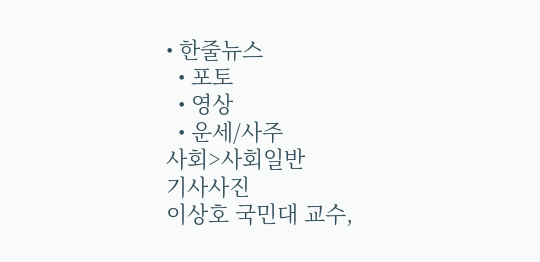• 한줄뉴스
  • 포토
  • 영상
  • 운세/사주
사회>사회일반
기사사진
이상호 국민대 교수,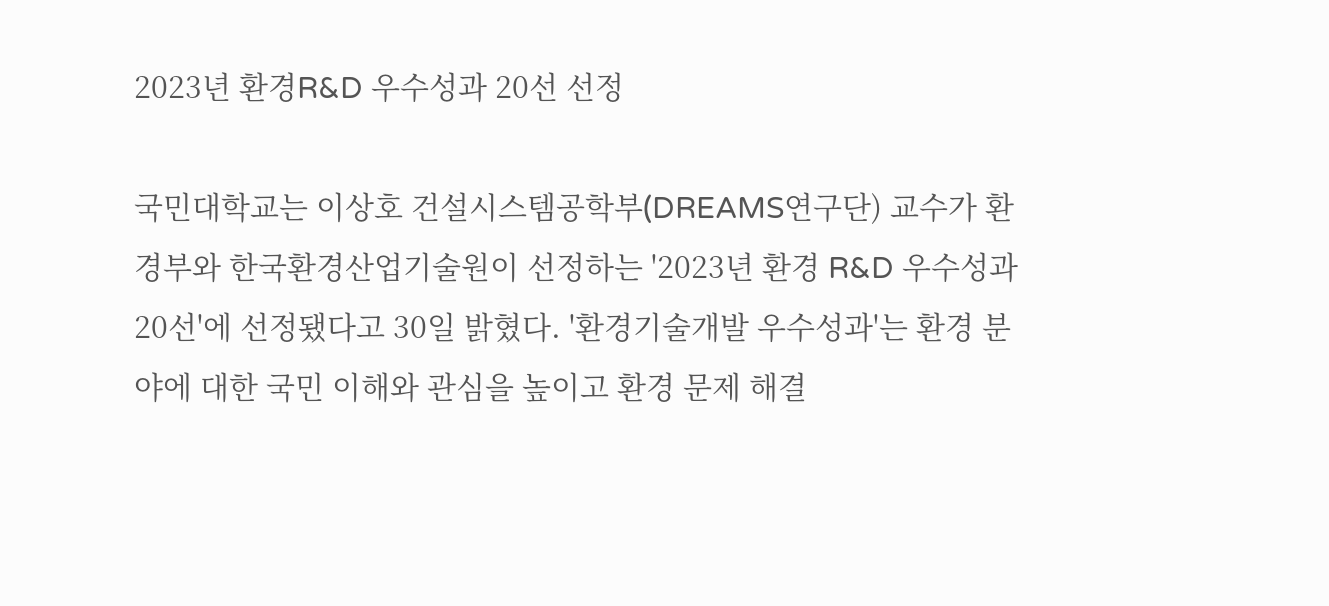2023년 환경R&D 우수성과 20선 선정

국민대학교는 이상호 건설시스템공학부(DREAMS연구단) 교수가 환경부와 한국환경산업기술원이 선정하는 '2023년 환경 R&D 우수성과 20선'에 선정됐다고 30일 밝혔다. '환경기술개발 우수성과'는 환경 분야에 대한 국민 이해와 관심을 높이고 환경 문제 해결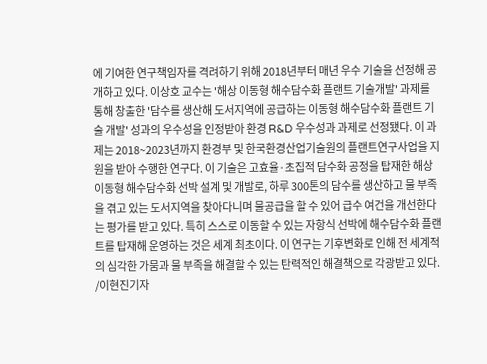에 기여한 연구책임자를 격려하기 위해 2018년부터 매년 우수 기술을 선정해 공개하고 있다. 이상호 교수는 '해상 이동형 해수담수화 플랜트 기술개발' 과제를 통해 창출한 '담수를 생산해 도서지역에 공급하는 이동형 해수담수화 플랜트 기술 개발' 성과의 우수성을 인정받아 환경 R&D 우수성과 과제로 선정됐다. 이 과제는 2018~2023년까지 환경부 및 한국환경산업기술원의 플랜트연구사업을 지원을 받아 수행한 연구다. 이 기술은 고효율·초집적 담수화 공정을 탑재한 해상 이동형 해수담수화 선박 설계 및 개발로, 하루 300톤의 담수를 생산하고 물 부족을 겪고 있는 도서지역을 찾아다니며 물공급을 할 수 있어 급수 여건을 개선한다는 평가를 받고 있다. 특히 스스로 이동할 수 있는 자항식 선박에 해수담수화 플랜트를 탑재해 운영하는 것은 세계 최초이다. 이 연구는 기후변화로 인해 전 세계적의 심각한 가뭄과 물 부족을 해결할 수 있는 탄력적인 해결책으로 각광받고 있다. /이현진기자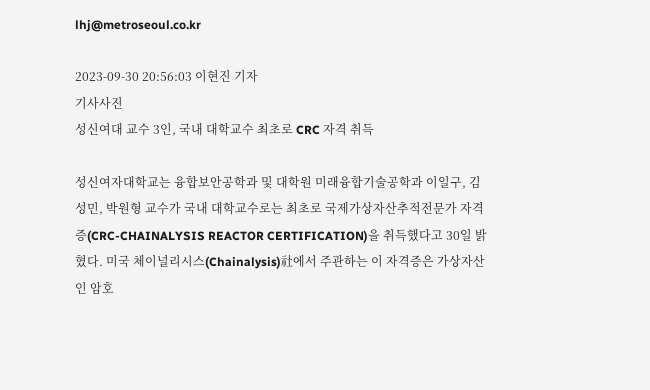lhj@metroseoul.co.kr

2023-09-30 20:56:03 이현진 기자
기사사진
성신여대 교수 3인, 국내 대학교수 최초로 CRC 자격 취득

성신여자대학교는 융합보안공학과 및 대학원 미래융합기술공학과 이일구, 김성민, 박원형 교수가 국내 대학교수로는 최초로 국제가상자산추적전문가 자격증(CRC-CHAINALYSIS REACTOR CERTIFICATION)을 취득했다고 30일 밝혔다. 미국 체이널리시스(Chainalysis)社에서 주관하는 이 자격증은 가상자산인 암호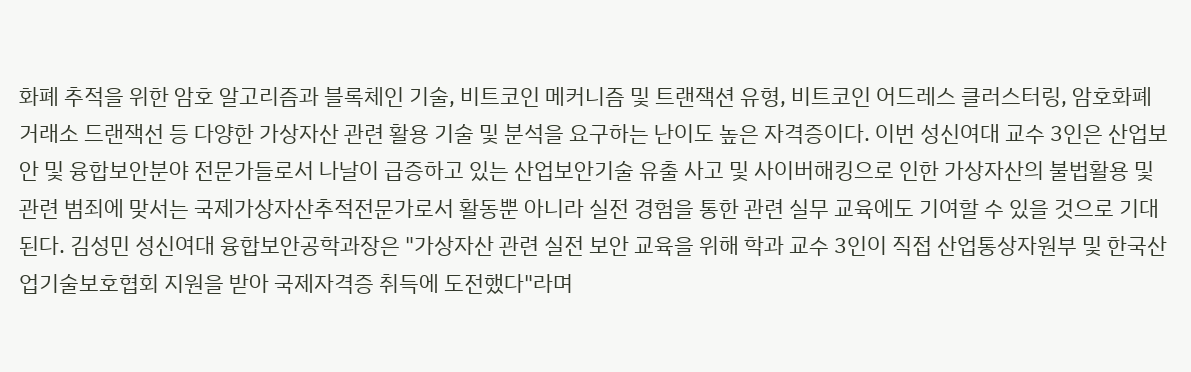화폐 추적을 위한 암호 알고리즘과 블록체인 기술, 비트코인 메커니즘 및 트랜잭션 유형, 비트코인 어드레스 클러스터링, 암호화폐 거래소 드랜잭선 등 다양한 가상자산 관련 활용 기술 및 분석을 요구하는 난이도 높은 자격증이다. 이번 성신여대 교수 3인은 산업보안 및 융합보안분야 전문가들로서 나날이 급증하고 있는 산업보안기술 유출 사고 및 사이버해킹으로 인한 가상자산의 불법활용 및 관련 범죄에 맞서는 국제가상자산추적전문가로서 활동뿐 아니라 실전 경험을 통한 관련 실무 교육에도 기여할 수 있을 것으로 기대된다. 김성민 성신여대 융합보안공학과장은 "가상자산 관련 실전 보안 교육을 위해 학과 교수 3인이 직접 산업통상자원부 및 한국산업기술보호협회 지원을 받아 국제자격증 취득에 도전했다"라며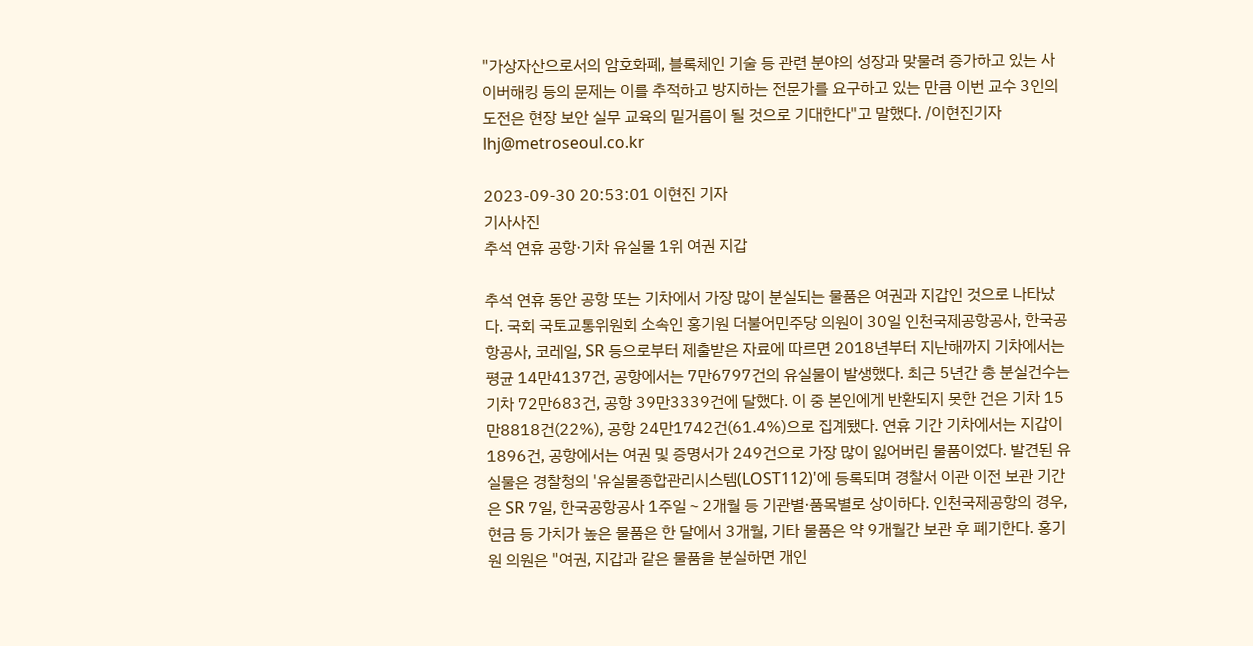"가상자산으로서의 암호화폐, 블록체인 기술 등 관련 분야의 성장과 맞물려 증가하고 있는 사이버해킹 등의 문제는 이를 추적하고 방지하는 전문가를 요구하고 있는 만큼 이번 교수 3인의 도전은 현장 보안 실무 교육의 밑거름이 될 것으로 기대한다"고 말했다. /이현진기자 lhj@metroseoul.co.kr

2023-09-30 20:53:01 이현진 기자
기사사진
추석 연휴 공항·기차 유실물 1위 여권 지갑

추석 연휴 동안 공항 또는 기차에서 가장 많이 분실되는 물품은 여권과 지갑인 것으로 나타났다. 국회 국토교통위원회 소속인 홍기원 더불어민주당 의원이 30일 인천국제공항공사, 한국공항공사, 코레일, SR 등으로부터 제출받은 자료에 따르면 2018년부터 지난해까지 기차에서는 평균 14만4137건, 공항에서는 7만6797건의 유실물이 발생했다. 최근 5년간 총 분실건수는 기차 72만683건, 공항 39만3339건에 달했다. 이 중 본인에게 반환되지 못한 건은 기차 15만8818건(22%), 공항 24만1742건(61.4%)으로 집계됐다. 연휴 기간 기차에서는 지갑이 1896건, 공항에서는 여권 및 증명서가 249건으로 가장 많이 잃어버린 물품이었다. 발견된 유실물은 경찰청의 '유실물종합관리시스템(LOST112)'에 등록되며 경찰서 이관 이전 보관 기간은 SR 7일, 한국공항공사 1주일∼2개월 등 기관별·품목별로 상이하다. 인천국제공항의 경우, 현금 등 가치가 높은 물품은 한 달에서 3개월, 기타 물품은 약 9개월간 보관 후 폐기한다. 홍기원 의원은 "여권, 지갑과 같은 물품을 분실하면 개인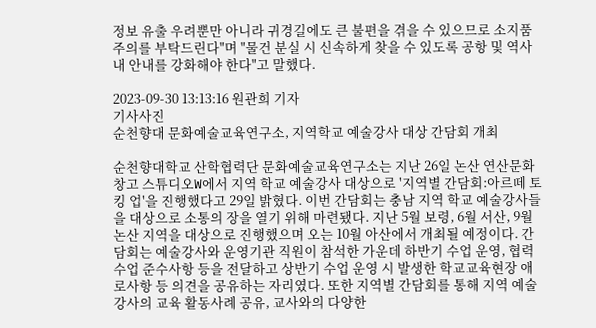정보 유출 우려뿐만 아니라 귀경길에도 큰 불편을 겪을 수 있으므로 소지품 주의를 부탁드린다"며 "물건 분실 시 신속하게 찾을 수 있도록 공항 및 역사 내 안내를 강화해야 한다"고 말했다.

2023-09-30 13:13:16 원관희 기자
기사사진
순천향대 문화예술교육연구소, 지역학교 예술강사 대상 간담회 개최

순천향대학교 산학협력단 문화예술교육연구소는 지난 26일 논산 연산문화창고 스튜디오W에서 지역 학교 예술강사 대상으로 '지역별 간담회:아르떼 토킹 업'을 진행했다고 29일 밝혔다. 이번 간담회는 충남 지역 학교 예술강사들을 대상으로 소통의 장을 열기 위해 마련됐다. 지난 5월 보령, 6월 서산, 9월 논산 지역을 대상으로 진행했으며 오는 10월 아산에서 개최될 예정이다. 간담회는 예술강사와 운영기관 직원이 참석한 가운데 하반기 수업 운영, 협력수업 준수사항 등을 전달하고 상반기 수업 운영 시 발생한 학교교육현장 애로사항 등 의견을 공유하는 자리였다. 또한 지역별 간담회를 통해 지역 예술강사의 교육 활동사례 공유, 교사와의 다양한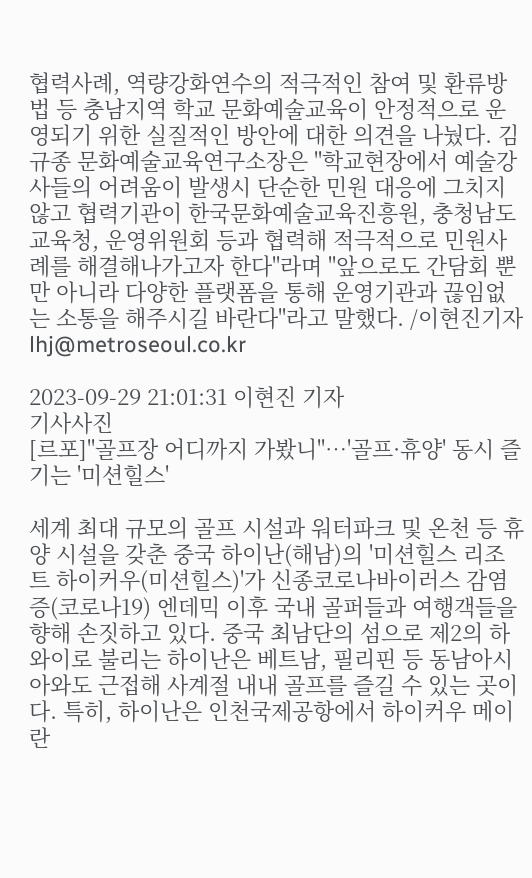협력사례, 역량강화연수의 적극적인 참여 및 환류방법 등 충남지역 학교 문화예술교육이 안정적으로 운영되기 위한 실질적인 방안에 대한 의견을 나눴다. 김규종 문화예술교육연구소장은 "학교현장에서 예술강사들의 어려움이 발생시 단순한 민원 대응에 그치지 않고 협력기관이 한국문화예술교육진흥원, 충청남도교육청, 운영위원회 등과 협력해 적극적으로 민원사례를 해결해나가고자 한다"라며 "앞으로도 간담회 뿐만 아니라 다양한 플랫폼을 통해 운영기관과 끊임없는 소통을 해주시길 바란다"라고 말했다. /이현진기자 lhj@metroseoul.co.kr

2023-09-29 21:01:31 이현진 기자
기사사진
[르포]"골프장 어디까지 가봤니"…'골프·휴양' 동시 즐기는 '미션힐스'

세계 최대 규모의 골프 시설과 워터파크 및 온천 등 휴양 시설을 갖춘 중국 하이난(해남)의 '미션힐스 리조트 하이커우(미션힐스)'가 신종코로나바이러스 감염증(코로나19) 엔데믹 이후 국내 골퍼들과 여행객들을 향해 손짓하고 있다. 중국 최남단의 섬으로 제2의 하와이로 불리는 하이난은 베트남, 필리핀 등 동남아시아와도 근접해 사계절 내내 골프를 즐길 수 있는 곳이다. 특히, 하이난은 인천국제공항에서 하이커우 메이란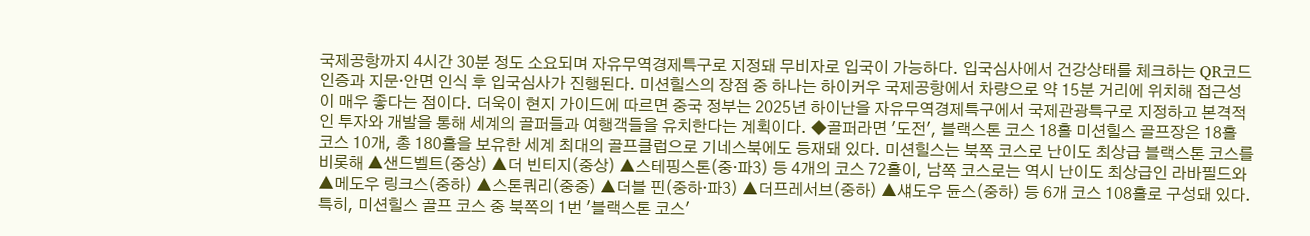국제공항까지 4시간 30분 정도 소요되며 자유무역경제특구로 지정돼 무비자로 입국이 가능하다. 입국심사에서 건강상태를 체크하는 QR코드 인증과 지문·안면 인식 후 입국심사가 진행된다. 미션힐스의 장점 중 하나는 하이커우 국제공항에서 차량으로 약 15분 거리에 위치해 접근성이 매우 좋다는 점이다. 더욱이 현지 가이드에 따르면 중국 정부는 2025년 하이난을 자유무역경제특구에서 국제관광특구로 지정하고 본격적인 투자와 개발을 통해 세계의 골퍼들과 여행객들을 유치한다는 계획이다. ◆골퍼라면 '도전', 블랙스톤 코스 18홀 미션힐스 골프장은 18홀 코스 10개, 총 180홀을 보유한 세계 최대의 골프클럽으로 기네스북에도 등재돼 있다. 미션힐스는 북쪽 코스로 난이도 최상급 블랙스톤 코스를 비롯해 ▲샌드벨트(중상) ▲더 빈티지(중상) ▲스테핑스톤(중·파3) 등 4개의 코스 72홀이, 남쪽 코스로는 역시 난이도 최상급인 라바필드와 ▲메도우 링크스(중하) ▲스톤쿼리(중중) ▲더블 핀(중하·파3) ▲더프레서브(중하) ▲섀도우 듄스(중하) 등 6개 코스 108홀로 구성돼 있다. 특히, 미션힐스 골프 코스 중 북쪽의 1번 '블랙스톤 코스'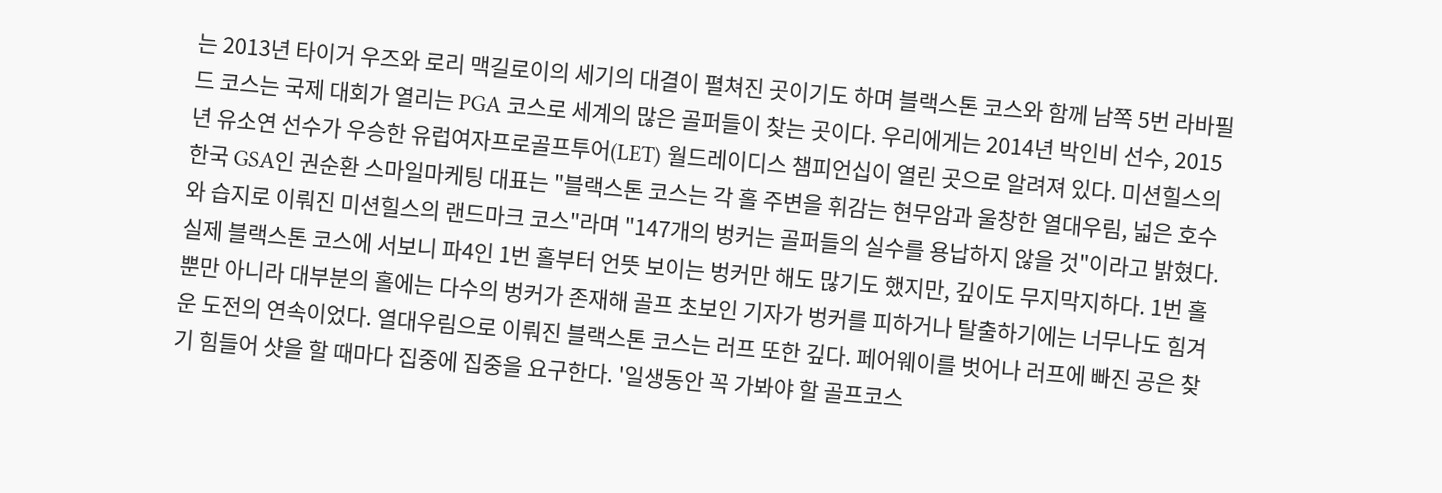는 2013년 타이거 우즈와 로리 맥길로이의 세기의 대결이 펼쳐진 곳이기도 하며 블랙스톤 코스와 함께 남쪽 5번 라바필드 코스는 국제 대회가 열리는 PGA 코스로 세계의 많은 골퍼들이 찾는 곳이다. 우리에게는 2014년 박인비 선수, 2015년 유소연 선수가 우승한 유럽여자프로골프투어(LET) 월드레이디스 챔피언십이 열린 곳으로 알려져 있다. 미션힐스의 한국 GSA인 권순환 스마일마케팅 대표는 "블랙스톤 코스는 각 홀 주변을 휘감는 현무암과 울창한 열대우림, 넓은 호수와 습지로 이뤄진 미션힐스의 랜드마크 코스"라며 "147개의 벙커는 골퍼들의 실수를 용납하지 않을 것"이라고 밝혔다. 실제 블랙스톤 코스에 서보니 파4인 1번 홀부터 언뜻 보이는 벙커만 해도 많기도 했지만, 깊이도 무지막지하다. 1번 홀뿐만 아니라 대부분의 홀에는 다수의 벙커가 존재해 골프 초보인 기자가 벙커를 피하거나 탈출하기에는 너무나도 힘겨운 도전의 연속이었다. 열대우림으로 이뤄진 블랙스톤 코스는 러프 또한 깊다. 페어웨이를 벗어나 러프에 빠진 공은 찾기 힘들어 샷을 할 때마다 집중에 집중을 요구한다. '일생동안 꼭 가봐야 할 골프코스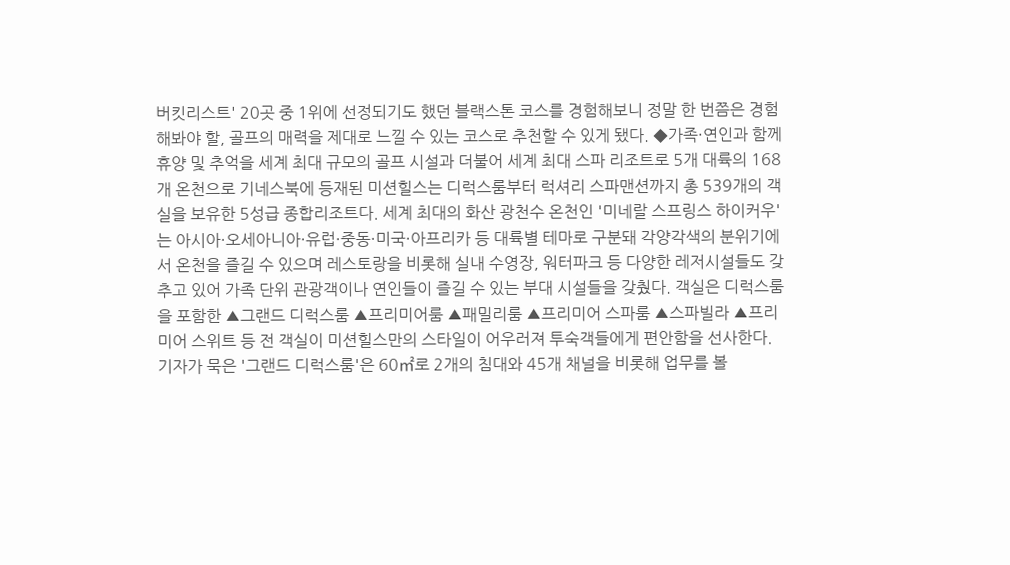버킷리스트' 20곳 중 1위에 선정되기도 했던 블랙스톤 코스를 경험해보니 정말 한 번쯤은 경험해봐야 할, 골프의 매력을 제대로 느낄 수 있는 코스로 추천할 수 있게 됐다. ◆가족·연인과 함께 휴양 및 추억을 세계 최대 규모의 골프 시설과 더불어 세계 최대 스파 리조트로 5개 대륙의 168개 온천으로 기네스북에 등재된 미션힐스는 디럭스룸부터 럭셔리 스파맨션까지 총 539개의 객실을 보유한 5성급 종합리조트다. 세계 최대의 화산 광천수 온천인 '미네랄 스프링스 하이커우'는 아시아·오세아니아·유럽·중동·미국·아프리카 등 대륙별 테마로 구분돼 각양각색의 분위기에서 온천을 즐길 수 있으며 레스토랑을 비롯해 실내 수영장, 워터파크 등 다양한 레저시설들도 갖추고 있어 가족 단위 관광객이나 연인들이 즐길 수 있는 부대 시설들을 갖췄다. 객실은 디럭스룸을 포함한 ▲그랜드 디럭스룸 ▲프리미어룸 ▲패밀리룸 ▲프리미어 스파룸 ▲스파빌라 ▲프리미어 스위트 등 전 객실이 미션힐스만의 스타일이 어우러져 투숙객들에게 편안함을 선사한다. 기자가 묵은 '그랜드 디럭스룸'은 60㎡로 2개의 침대와 45개 채널을 비롯해 업무를 볼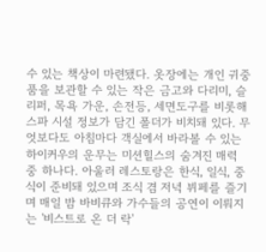수 있는 책상이 마련됐다. 옷장에는 개인 귀중품을 보관할 수 있는 작은 금고와 다리미, 슬리퍼, 목욕 가운, 손전등, 세면도구를 비롯해 스파 시설 정보가 담긴 폴더가 비치돼 있다. 무엇보다도 아침마다 객실에서 바라볼 수 있는 하이커우의 운무는 미션힐스의 숨겨진 매력 중 하나다. 아울러 레스토랑은 한식, 일식, 중식이 준비돼 있으며 조식 겸 저녁 뷔페를 즐기며 매일 밤 바비큐와 가수들의 공연이 이뤄지는 '비스트로 온 더 락'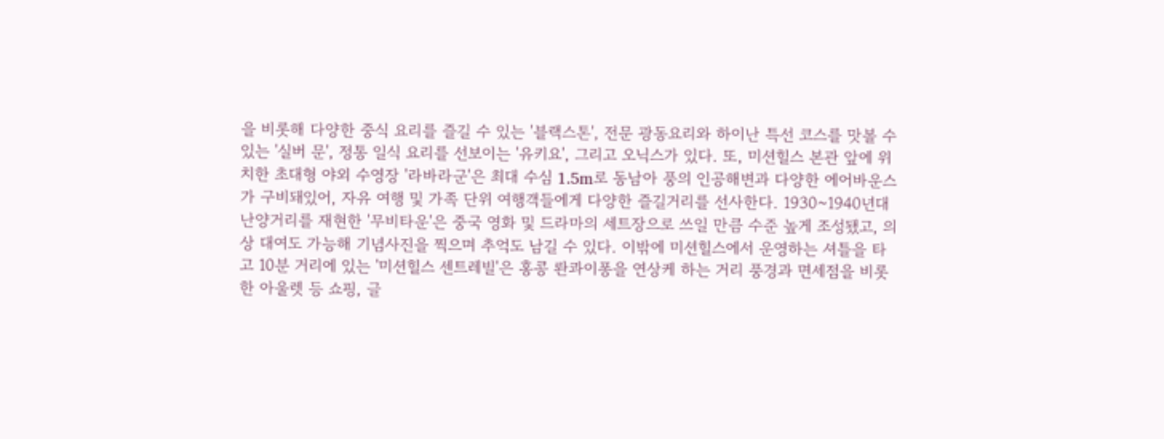을 비롯해 다양한 중식 요리를 즐길 수 있는 '블랙스톤', 전문 광동요리와 하이난 특선 코스를 맛볼 수 있는 '실버 문', 정통 일식 요리를 선보이는 '유키요', 그리고 오닉스가 있다. 또, 미션힐스 본관 앞에 위치한 초대형 야외 수영장 '라바라군'은 최대 수심 1.5m로 동남아 풍의 인공해변과 다양한 에어바운스가 구비돼있어, 자유 여행 및 가족 단위 여행객들에게 다양한 즐길거리를 선사한다. 1930~1940년대 난양거리를 재현한 '무비타운'은 중국 영화 및 드라마의 세트장으로 쓰일 만큼 수준 높게 조성됐고, 의상 대여도 가능해 기념사진을 찍으며 추억도 남길 수 있다. 이밖에 미션힐스에서 운영하는 셔틀을 타고 10분 거리에 있는 '미션힐스 센트레빌'은 홍콩 롼콰이퐁을 연상케 하는 거리 풍경과 면세점을 비롯한 아울렛 등 쇼핑, 글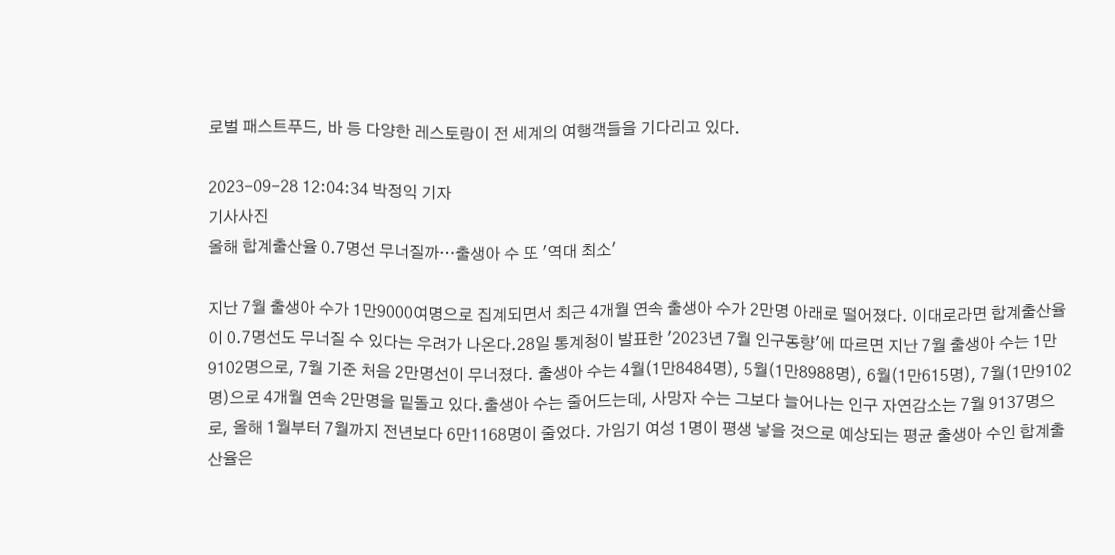로벌 패스트푸드, 바 등 다양한 레스토랑이 전 세계의 여행객들을 기다리고 있다.

2023-09-28 12:04:34 박정익 기자
기사사진
올해 합계출산율 0.7명선 무너질까…출생아 수 또 '역대 최소'

지난 7월 출생아 수가 1만9000여명으로 집계되면서 최근 4개월 연속 출생아 수가 2만명 아래로 떨어졌다. 이대로라면 합계출산율이 0.7명선도 무너질 수 있다는 우려가 나온다.28일 통계청이 발표한 '2023년 7월 인구동향'에 따르면 지난 7월 출생아 수는 1만9102명으로, 7월 기준 처음 2만명선이 무너졌다. 출생아 수는 4월(1만8484명), 5월(1만8988명), 6월(1만615명), 7월(1만9102명)으로 4개월 연속 2만명을 밑돌고 있다.출생아 수는 줄어드는데, 사망자 수는 그보다 늘어나는 인구 자연감소는 7월 9137명으로, 올해 1월부터 7월까지 전년보다 6만1168명이 줄었다. 가임기 여성 1명이 평생 낳을 것으로 예상되는 평균 출생아 수인 합계출산율은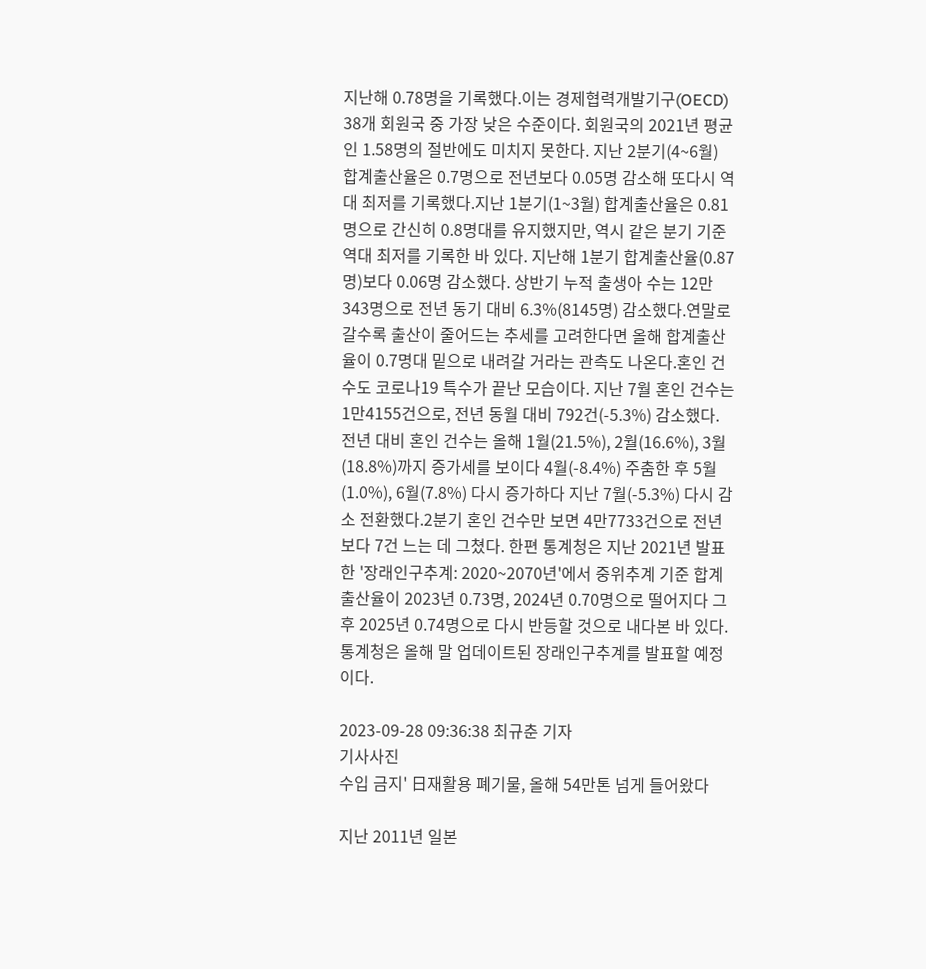지난해 0.78명을 기록했다.이는 경제협력개발기구(OECD) 38개 회원국 중 가장 낮은 수준이다. 회원국의 2021년 평균인 1.58명의 절반에도 미치지 못한다. 지난 2분기(4~6월) 합계출산율은 0.7명으로 전년보다 0.05명 감소해 또다시 역대 최저를 기록했다.지난 1분기(1~3월) 합계출산율은 0.81명으로 간신히 0.8명대를 유지했지만, 역시 같은 분기 기준 역대 최저를 기록한 바 있다. 지난해 1분기 합계출산율(0.87명)보다 0.06명 감소했다. 상반기 누적 출생아 수는 12만343명으로 전년 동기 대비 6.3%(8145명) 감소했다.연말로 갈수록 출산이 줄어드는 추세를 고려한다면 올해 합계출산율이 0.7명대 밑으로 내려갈 거라는 관측도 나온다.혼인 건수도 코로나19 특수가 끝난 모습이다. 지난 7월 혼인 건수는 1만4155건으로, 전년 동월 대비 792건(-5.3%) 감소했다. 전년 대비 혼인 건수는 올해 1월(21.5%), 2월(16.6%), 3월(18.8%)까지 증가세를 보이다 4월(-8.4%) 주춤한 후 5월(1.0%), 6월(7.8%) 다시 증가하다 지난 7월(-5.3%) 다시 감소 전환했다.2분기 혼인 건수만 보면 4만7733건으로 전년보다 7건 느는 데 그쳤다. 한편 통계청은 지난 2021년 발표한 '장래인구추계: 2020~2070년'에서 중위추계 기준 합계출산율이 2023년 0.73명, 2024년 0.70명으로 떨어지다 그 후 2025년 0.74명으로 다시 반등할 것으로 내다본 바 있다. 통계청은 올해 말 업데이트된 장래인구추계를 발표할 예정이다.

2023-09-28 09:36:38 최규춘 기자
기사사진
수입 금지' 日재활용 폐기물, 올해 54만톤 넘게 들어왔다

지난 2011년 일본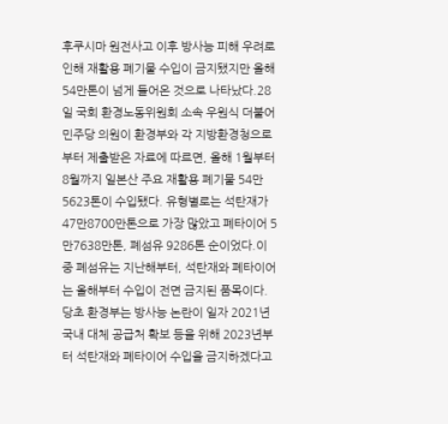후쿠시마 원전사고 이후 방사능 피해 우려로 인해 재활용 폐기물 수입이 금지됐지만 올해 54만톤이 넘게 들어온 것으로 나타났다.28일 국회 환경노동위원회 소속 우원식 더불어민주당 의원이 환경부와 각 지방환경청으로부터 제출받은 자료에 따르면, 올해 1월부터 8월까지 일본산 주요 재활용 폐기물 54만5623톤이 수입됐다. 유형별로는 석탄재가 47만8700만톤으로 가장 많았고 폐타이어 5만7638만톤, 폐섬유 9286톤 순이었다.이 중 폐섬유는 지난해부터, 석탄재와 폐타이어는 올해부터 수입이 전면 금지된 품목이다. 당초 환경부는 방사능 논란이 일자 2021년 국내 대체 공급처 확보 등을 위해 2023년부터 석탄재와 폐타이어 수입을 금지하겠다고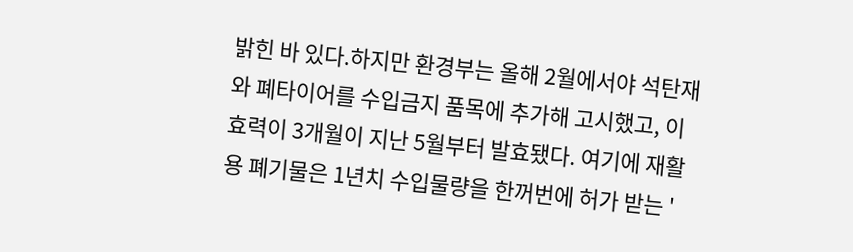밝힌 바 있다.하지만 환경부는 올해 2월에서야 석탄재와 폐타이어를 수입금지 품목에 추가해 고시했고, 이 효력이 3개월이 지난 5월부터 발효됐다. 여기에 재활용 폐기물은 1년치 수입물량을 한꺼번에 허가 받는 '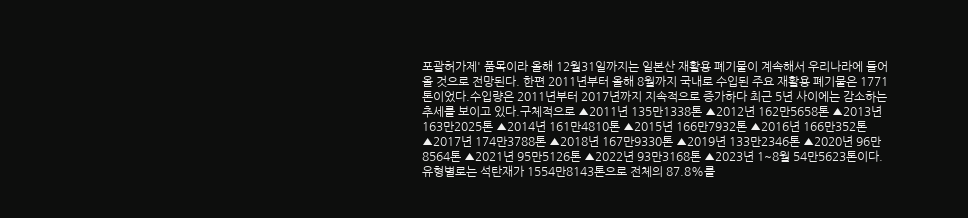포괄허가제' 품목이라 올해 12월31일까지는 일본산 재활용 폐기물이 계속해서 우리나라에 들어올 것으로 전망된다. 한편 2011년부터 올해 8월까지 국내로 수입된 주요 재활용 폐기물은 1771톤이었다.수입량은 2011년부터 2017년까지 지속적으로 증가하다 최근 5년 사이에는 감소하는 추세를 보이고 있다.구체적으로 ▲2011년 135만1338톤 ▲2012년 162만5658톤 ▲2013년 163만2025톤 ▲2014년 161만4810톤 ▲2015년 166만7932톤 ▲2016년 166만352톤 ▲2017년 174만3788톤 ▲2018년 167만9330톤 ▲2019년 133만2346톤 ▲2020년 96만8564톤 ▲2021년 95만5126톤 ▲2022년 93만3168톤 ▲2023년 1~8월 54만5623톤이다. 유형별로는 석탄재가 1554만8143톤으로 전체의 87.8%를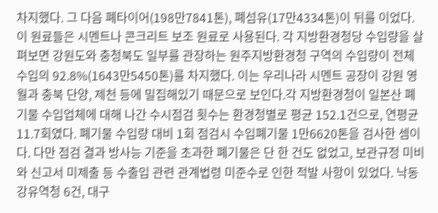차지했다. 그 다음 폐타이어(198만7841톤), 폐섬유(17만4334톤)이 뒤를 이었다.이 원료들은 시멘트나 콘크리트 보조 원료로 사용된다. 각 지방환경청당 수입량을 살펴보면 강원도와 충청북도 일부를 관장하는 원주지방환경청 구역의 수입량이 전체 수입의 92.8%(1643만5450톤)를 차지했다. 이는 우리나라 시멘트 공장이 강원 영월과 충북 단양, 제천 등에 밀집해있기 때문으로 보인다.각 지방환경청이 일본산 폐기물 수입업체에 대해 나간 수시점검 횟수는 환경청별로 평균 152.1건으로, 연평균 11.7회였다. 폐기물 수입량 대비 1회 점검시 수입폐기물 1만6620톤을 검사한 셈이다. 다만 점검 결과 방사능 기준을 초과한 폐기물은 단 한 건도 없었고, 보관규정 미비와 신고서 미제출 등 수출입 관련 관계법령 미준수로 인한 적발 사항이 있었다. 낙동강유역청 6건, 대구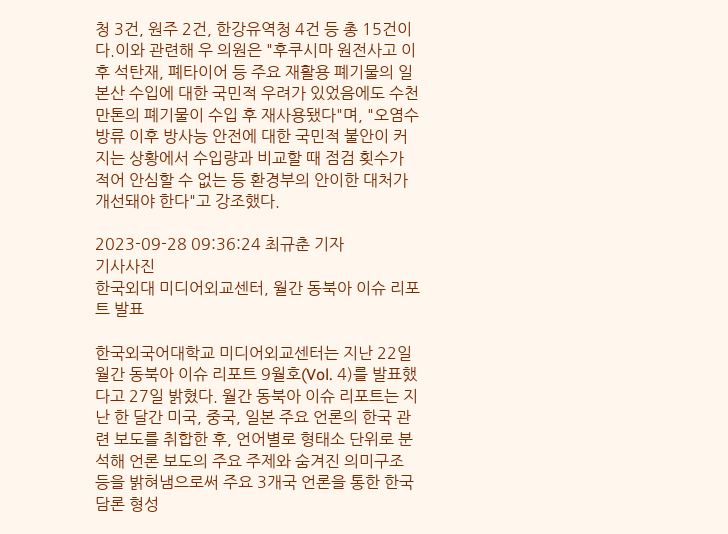청 3건, 원주 2건, 한강유역청 4건 등 총 15건이다.이와 관련해 우 의원은 "후쿠시마 원전사고 이후 석탄재, 폐타이어 등 주요 재활용 폐기물의 일본산 수입에 대한 국민적 우려가 있었음에도 수천만톤의 폐기물이 수입 후 재사용됐다"며, "오염수 방류 이후 방사능 안전에 대한 국민적 불안이 커지는 상황에서 수입량과 비교할 때 점검 횟수가 적어 안심할 수 없는 등 환경부의 안이한 대처가 개선돼야 한다"고 강조했다.

2023-09-28 09:36:24 최규춘 기자
기사사진
한국외대 미디어외교센터, 월간 동북아 이슈 리포트 발표

한국외국어대학교 미디어외교센터는 지난 22일 월간 동북아 이슈 리포트 9월호(Vol. 4)를 발표했다고 27일 밝혔다. 월간 동북아 이슈 리포트는 지난 한 달간 미국, 중국, 일본 주요 언론의 한국 관련 보도를 취합한 후, 언어별로 형태소 단위로 분석해 언론 보도의 주요 주제와 숨겨진 의미구조 등을 밝혀냄으로써 주요 3개국 언론을 통한 한국 담론 형성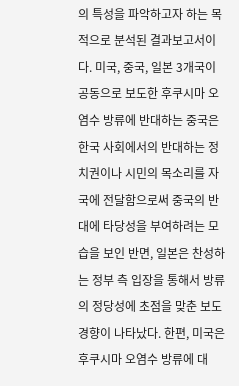의 특성을 파악하고자 하는 목적으로 분석된 결과보고서이다. 미국, 중국, 일본 3개국이 공동으로 보도한 후쿠시마 오염수 방류에 반대하는 중국은 한국 사회에서의 반대하는 정치권이나 시민의 목소리를 자국에 전달함으로써 중국의 반대에 타당성을 부여하려는 모습을 보인 반면, 일본은 찬성하는 정부 측 입장을 통해서 방류의 정당성에 초점을 맞춘 보도 경향이 나타났다. 한편, 미국은 후쿠시마 오염수 방류에 대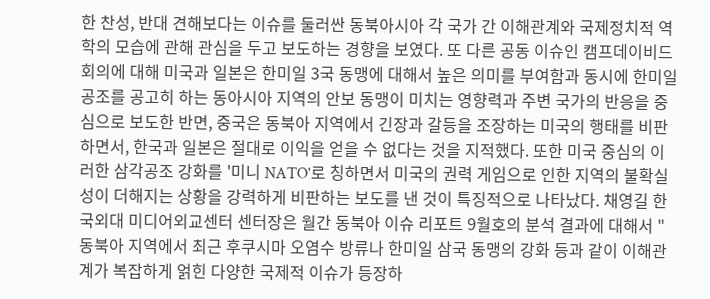한 찬성, 반대 견해보다는 이슈를 둘러싼 동북아시아 각 국가 간 이해관계와 국제정치적 역학의 모습에 관해 관심을 두고 보도하는 경향을 보였다. 또 다른 공동 이슈인 캠프데이비드 회의에 대해 미국과 일본은 한미일 3국 동맹에 대해서 높은 의미를 부여함과 동시에 한미일 공조를 공고히 하는 동아시아 지역의 안보 동맹이 미치는 영향력과 주변 국가의 반응을 중심으로 보도한 반면, 중국은 동북아 지역에서 긴장과 갈등을 조장하는 미국의 행태를 비판하면서, 한국과 일본은 절대로 이익을 얻을 수 없다는 것을 지적했다. 또한 미국 중심의 이러한 삼각공조 강화를 '미니 NATO'로 칭하면서 미국의 권력 게임으로 인한 지역의 불확실성이 더해지는 상황을 강력하게 비판하는 보도를 낸 것이 특징적으로 나타났다. 채영길 한국외대 미디어외교센터 센터장은 월간 동북아 이슈 리포트 9월호의 분석 결과에 대해서 "동북아 지역에서 최근 후쿠시마 오염수 방류나 한미일 삼국 동맹의 강화 등과 같이 이해관계가 복잡하게 얽힌 다양한 국제적 이슈가 등장하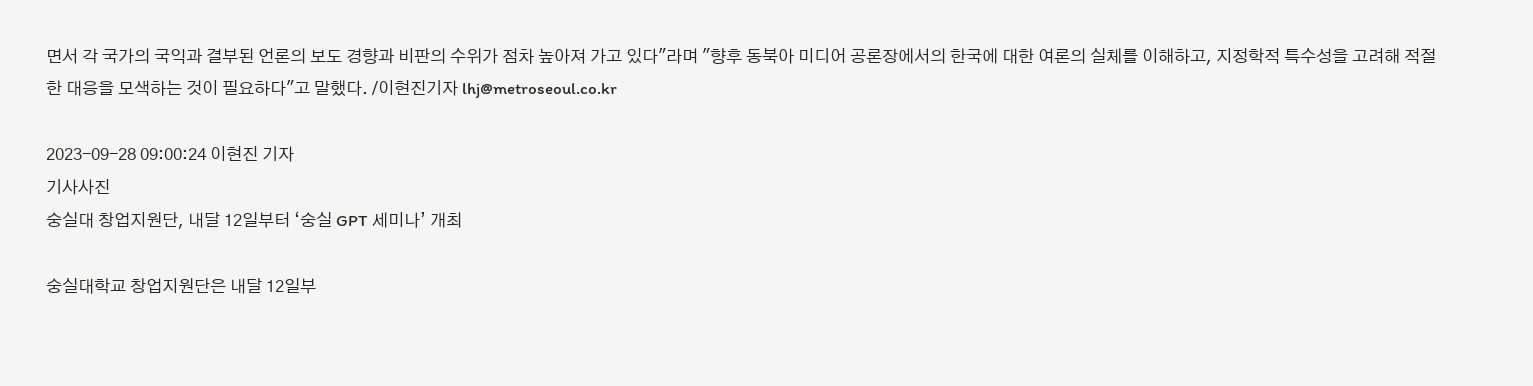면서 각 국가의 국익과 결부된 언론의 보도 경향과 비판의 수위가 점차 높아져 가고 있다"라며 "향후 동북아 미디어 공론장에서의 한국에 대한 여론의 실체를 이해하고, 지정학적 특수성을 고려해 적절한 대응을 모색하는 것이 필요하다"고 말했다. /이현진기자 lhj@metroseoul.co.kr

2023-09-28 09:00:24 이현진 기자
기사사진
숭실대 창업지원단, 내달 12일부터 ‘숭실 GPT 세미나’ 개최

숭실대학교 창업지원단은 내달 12일부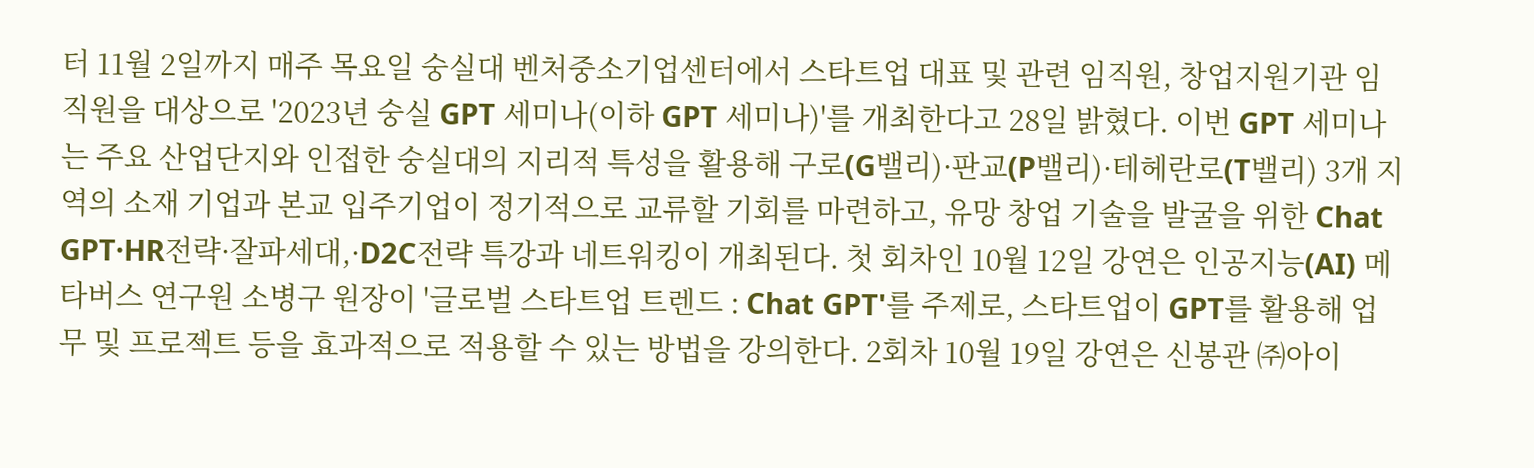터 11월 2일까지 매주 목요일 숭실대 벤처중소기업센터에서 스타트업 대표 및 관련 임직원, 창업지원기관 임직원을 대상으로 '2023년 숭실 GPT 세미나(이하 GPT 세미나)'를 개최한다고 28일 밝혔다. 이번 GPT 세미나는 주요 산업단지와 인접한 숭실대의 지리적 특성을 활용해 구로(G밸리)·판교(P밸리)·테헤란로(T밸리) 3개 지역의 소재 기업과 본교 입주기업이 정기적으로 교류할 기회를 마련하고, 유망 창업 기술을 발굴을 위한 Chat GPT·HR전략·잘파세대,·D2C전략 특강과 네트워킹이 개최된다. 첫 회차인 10월 12일 강연은 인공지능(AI) 메타버스 연구원 소병구 원장이 '글로벌 스타트업 트렌드 : Chat GPT'를 주제로, 스타트업이 GPT를 활용해 업무 및 프로젝트 등을 효과적으로 적용할 수 있는 방법을 강의한다. 2회차 10월 19일 강연은 신봉관 ㈜아이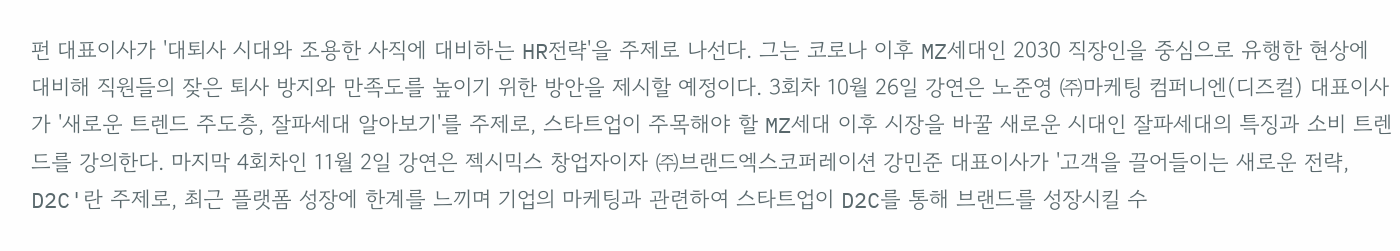펀 대표이사가 '대퇴사 시대와 조용한 사직에 대비하는 HR전략'을 주제로 나선다. 그는 코로나 이후 MZ세대인 2030 직장인을 중심으로 유행한 현상에 대비해 직원들의 잦은 퇴사 방지와 만족도를 높이기 위한 방안을 제시할 예정이다. 3회차 10월 26일 강연은 노준영 ㈜마케팅 컴퍼니엔(디즈컬) 대표이사가 '새로운 트렌드 주도층, 잘파세대 알아보기'를 주제로, 스타트업이 주목해야 할 MZ세대 이후 시장을 바꿀 새로운 시대인 잘파세대의 특징과 소비 트렌드를 강의한다. 마지막 4회차인 11월 2일 강연은 젝시믹스 창업자이자 ㈜브랜드엑스코퍼레이션 강민준 대표이사가 '고객을 끌어들이는 새로운 전략, D2C'란 주제로, 최근 플랫폼 성장에 한계를 느끼며 기업의 마케팅과 관련하여 스타트업이 D2C를 통해 브랜드를 성장시킬 수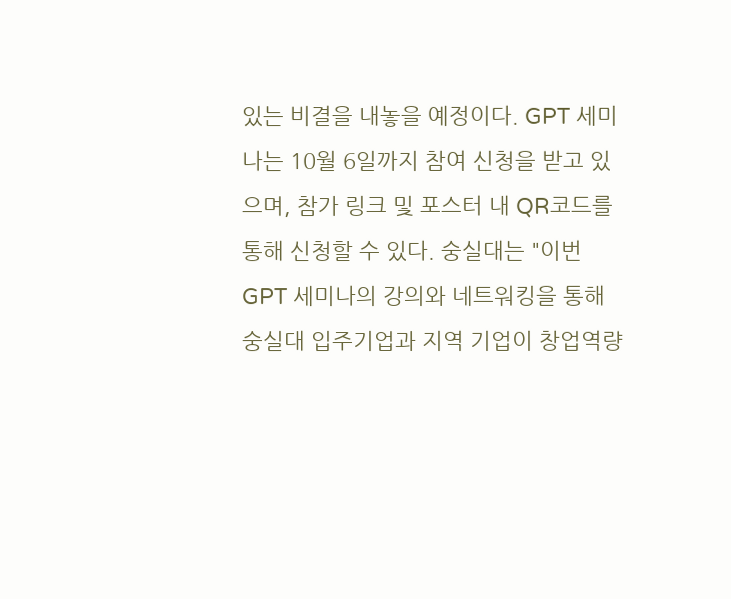있는 비결을 내놓을 예정이다. GPT 세미나는 10월 6일까지 참여 신청을 받고 있으며, 참가 링크 및 포스터 내 QR코드를 통해 신청할 수 있다. 숭실대는 "이번 GPT 세미나의 강의와 네트워킹을 통해 숭실대 입주기업과 지역 기업이 창업역량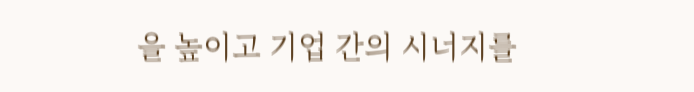을 높이고 기업 간의 시너지를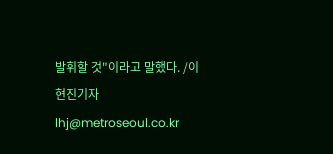발휘할 것"이라고 말했다. /이현진기자 lhj@metroseoul.co.kr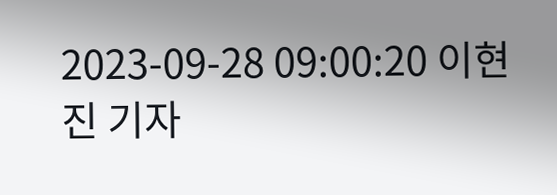2023-09-28 09:00:20 이현진 기자